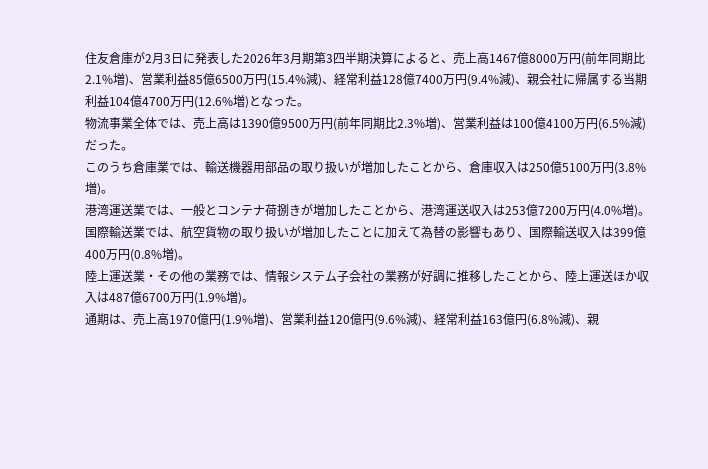住友倉庫が2月3日に発表した2026年3月期第3四半期決算によると、売上高1467億8000万円(前年同期比2.1%増)、営業利益85億6500万円(15.4%減)、経常利益128億7400万円(9.4%減)、親会社に帰属する当期利益104億4700万円(12.6%増)となった。
物流事業全体では、売上高は1390億9500万円(前年同期比2.3%増)、営業利益は100億4100万円(6.5%減)だった。
このうち倉庫業では、輸送機器用部品の取り扱いが増加したことから、倉庫収入は250億5100万円(3.8%増)。
港湾運送業では、一般とコンテナ荷捌きが増加したことから、港湾運送収入は253億7200万円(4.0%増)。
国際輸送業では、航空貨物の取り扱いが増加したことに加えて為替の影響もあり、国際輸送収入は399億400万円(0.8%増)。
陸上運送業・その他の業務では、情報システム子会社の業務が好調に推移したことから、陸上運送ほか収入は487億6700万円(1.9%増)。
通期は、売上高1970億円(1.9%増)、営業利益120億円(9.6%減)、経常利益163億円(6.8%減)、親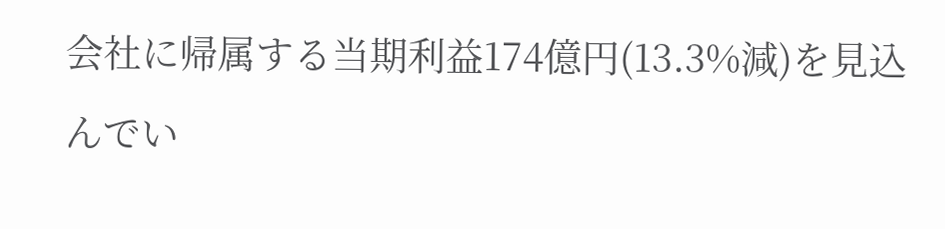会社に帰属する当期利益174億円(13.3%減)を見込んでい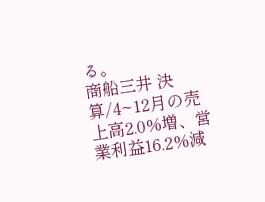る。
商船三井 決算/4~12月の売上高2.0%増、営業利益16.2%減